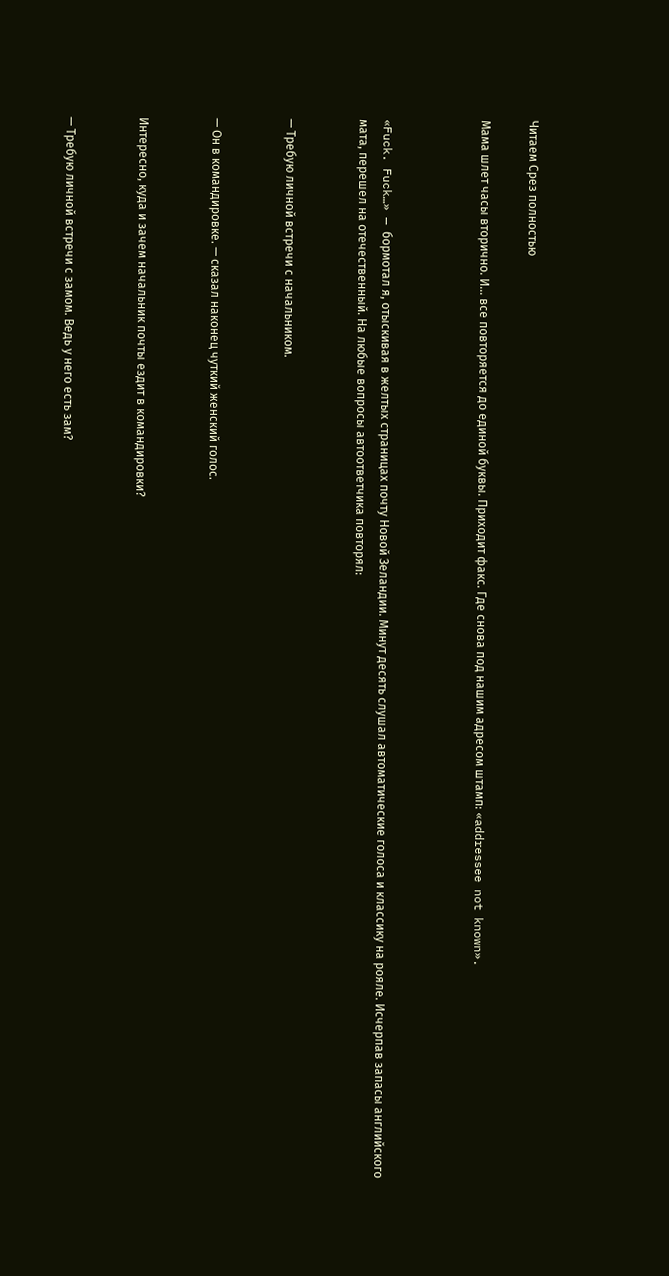Читаем Срез полностью

Мама шлет часы вторично. И… все повторяется до единой буквы. Приходит факс. Где снова под нашим адресом штамп: «addressee not known».



«Fuck. Fuck…» — бормотал я, отыскивая в желтых страницах почту Новой Зеландии. Минут десять слушал автоматические голоса и классику на рояле. Исчерпав запасы английского мата, перешел на отечественный. На любые вопросы автоответчика повторял:


— Требую личной встречи с начальником.


— Он в командировке. — сказал наконец чуткий женский голос.


Интересно, куда и зачем начальник почты ездит в командировки?


— Требую личной встречи с замом. Ведь у него есть зам?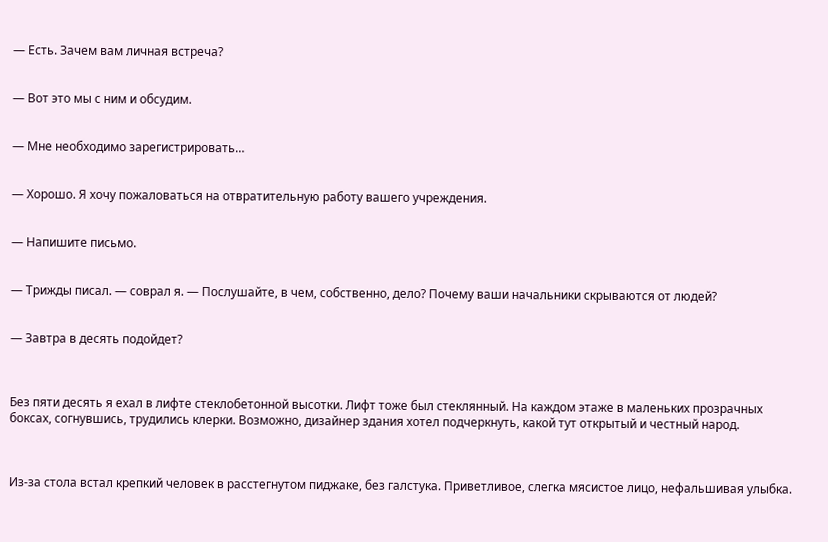— Есть. Зачем вам личная встреча?


— Вот это мы с ним и обсудим.


— Мне необходимо зарегистрировать…


— Хорошо. Я хочу пожаловаться на отвратительную работу вашего учреждения.


— Напишите письмо.


— Трижды писал. — соврал я. — Послушайте, в чем, собственно, дело? Почему ваши начальники скрываются от людей?


— Завтра в десять подойдет?



Без пяти десять я ехал в лифте стеклобетонной высотки. Лифт тоже был стеклянный. На каждом этаже в маленьких прозрачных боксах, согнувшись, трудились клерки. Возможно, дизайнер здания хотел подчеркнуть, какой тут открытый и честный народ.



Из-за стола встал крепкий человек в расстегнутом пиджаке, без галстука. Приветливое, слегка мясистое лицо, нефальшивая улыбка.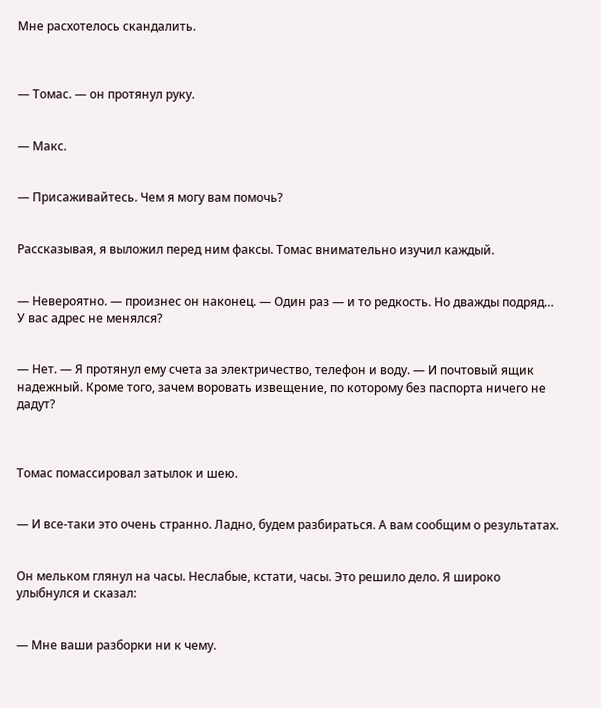Мне расхотелось скандалить.



— Томас. — он протянул руку.


— Макс.


— Присаживайтесь. Чем я могу вам помочь?


Рассказывая, я выложил перед ним факсы. Томас внимательно изучил каждый.


— Невероятно. — произнес он наконец. — Один раз — и то редкость. Но дважды подряд… У вас адрес не менялся?


— Нет. — Я протянул ему счета за электричество, телефон и воду. — И почтовый ящик надежный. Кроме того, зачем воровать извещение, по которому без паспорта ничего не дадут?



Томас помассировал затылок и шею.


— И все-таки это очень странно. Ладно, будем разбираться. А вам сообщим о результатах.


Он мельком глянул на часы. Неслабые, кстати, часы. Это решило дело. Я широко улыбнулся и сказал:


— Мне ваши разборки ни к чему.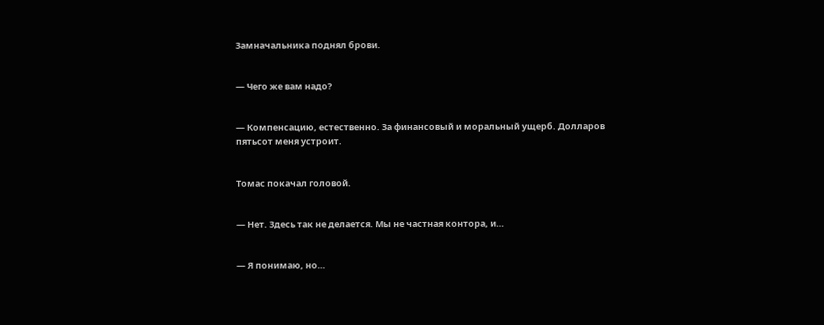Замначальника поднял брови.


— Чего же вам надо?


— Компенсацию, естественно. За финансовый и моральный ущерб. Долларов пятьсот меня устроит.


Томас покачал головой.


— Нет. Здесь так не делается. Мы не частная контора, и…


— Я понимаю, но…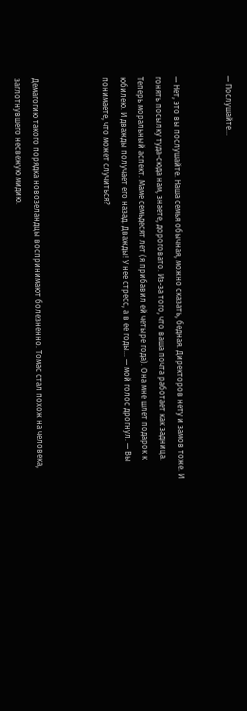— Послушайте…


— Нет, это вы послушайте. Наша семья обычная, можно сказать, бедная. Директоров нету и замов тоже. И гонять посылку туда-сюда нам, знаете, дороговато. Из-за того, что ваша почта работает как задница. Теперь моральный аспект. Маме семьдесят лет (я прибавил ей четыре года). Она мне шлет подарок к юбилею. И дважды получает его назад. Дважды! У нее стресс, а в ее годы… — мой голос дрогнул. — Вы понимаете, что может случиться?



Демагогию такого порядка новозеландцы воспринимают болезненно. Томас стал похож на человека, заглотнувшего несвежую мидию.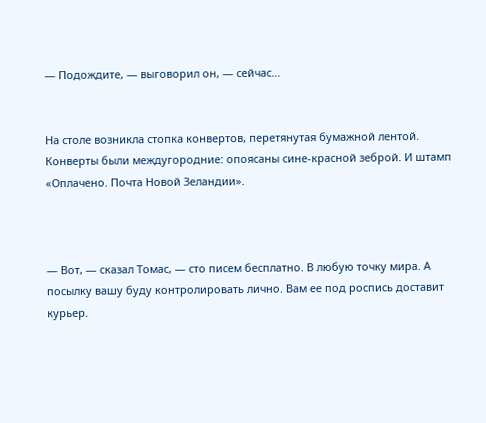— Подождите, — выговорил он, — сейчас…


На столе возникла стопка конвертов, перетянутая бумажной лентой. Конверты были междугородние: опоясаны сине-красной зеброй. И штамп «Оплачено. Почта Новой Зеландии».



— Вот, — сказал Томас, — сто писем бесплатно. В любую точку мира. А посылку вашу буду контролировать лично. Вам ее под роспись доставит курьер.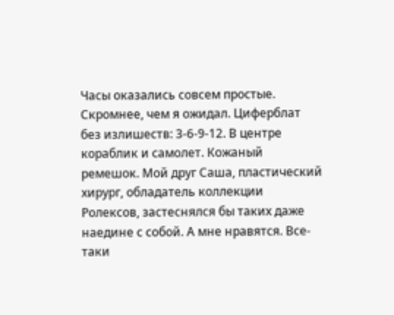Часы оказались совсем простые. Скромнее, чем я ожидал. Циферблат без излишеств: 3-6-9-12. В центре кораблик и самолет. Кожаный ремешок. Мой друг Саша, пластический хирург, обладатель коллекции Ролексов, застеснялся бы таких даже наедине с собой. А мне нравятся. Все-таки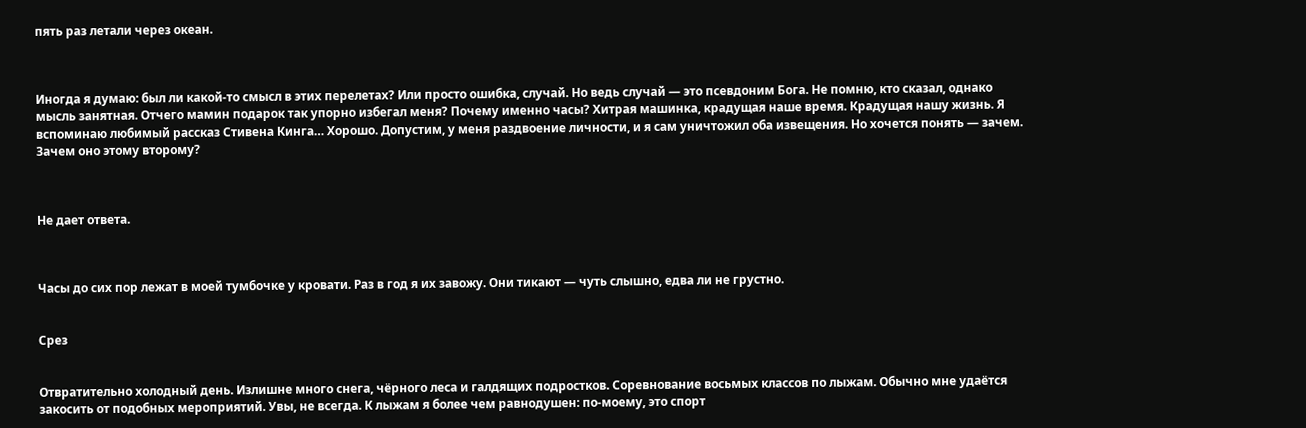пять раз летали через океан.



Иногда я думаю: был ли какой-то смысл в этих перелетах? Или просто ошибка, случай. Но ведь случай — это псевдоним Бога. Не помню, кто сказал, однако мысль занятная. Отчего мамин подарок так упорно избегал меня? Почему именно часы? Хитрая машинка, крадущая наше время. Крадущая нашу жизнь. Я вспоминаю любимый рассказ Стивена Кинга… Хорошо. Допустим, у меня раздвоение личности, и я сам уничтожил оба извещения. Но хочется понять — зачем. Зачем оно этому второму?



Не дает ответа.



Часы до сих пор лежат в моей тумбочке у кровати. Раз в год я их завожу. Они тикают — чуть слышно, едва ли не грустно.


Срез


Отвратительно холодный день. Излишне много снега, чёрного леса и галдящих подростков. Соревнование восьмых классов по лыжам. Обычно мне удаётся закосить от подобных мероприятий. Увы, не всегда. К лыжам я более чем равнодушен: по-моему, это спорт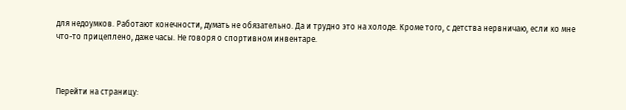для недоумков. Работают конечности, думать не обязательно. Да и трудно это на холоде. Кроме того, с детства нервничаю, если ко мне что-то прицеплено, даже часы. Не говоря о спортивном инвентаре.



Перейти на страницу: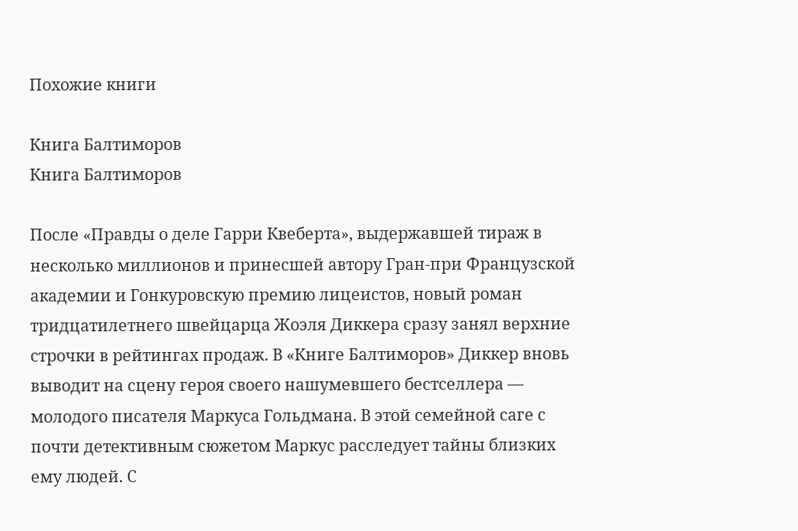Похожие книги

Книга Балтиморов
Книга Балтиморов

После «Правды о деле Гарри Квеберта», выдержавшей тираж в несколько миллионов и принесшей автору Гран-при Французской академии и Гонкуровскую премию лицеистов, новый роман тридцатилетнего швейцарца Жоэля Диккера сразу занял верхние строчки в рейтингах продаж. В «Книге Балтиморов» Диккер вновь выводит на сцену героя своего нашумевшего бестселлера — молодого писателя Маркуса Гольдмана. В этой семейной саге с почти детективным сюжетом Маркус расследует тайны близких ему людей. С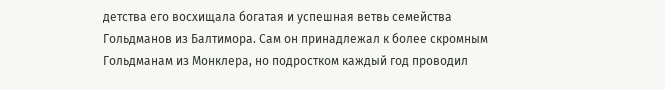детства его восхищала богатая и успешная ветвь семейства Гольдманов из Балтимора. Сам он принадлежал к более скромным Гольдманам из Монклера, но подростком каждый год проводил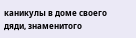каникулы в доме своего дяди, знаменитого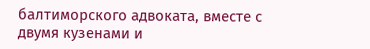балтиморского адвоката, вместе с двумя кузенами и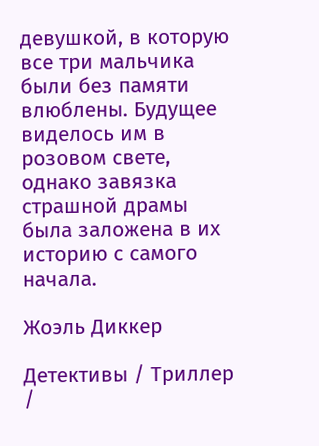девушкой, в которую все три мальчика были без памяти влюблены. Будущее виделось им в розовом свете, однако завязка страшной драмы была заложена в их историю с самого начала.

Жоэль Диккер

Детективы / Триллер /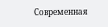Современная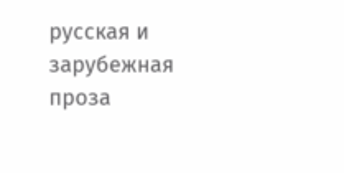русская и зарубежная проза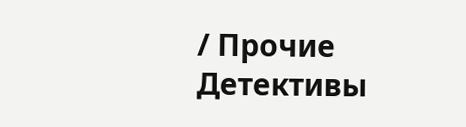/ Прочие Детективы